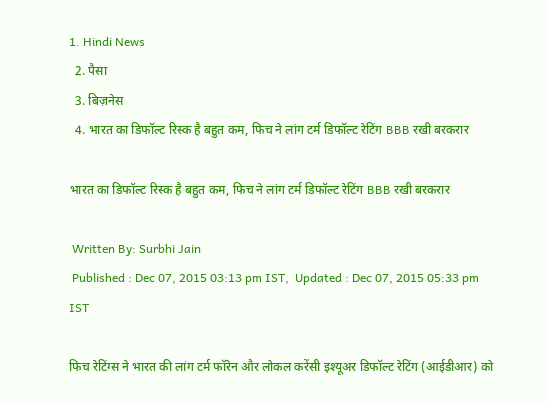1. Hindi News
  2. पैसा
  3. बिज़नेस
  4. भारत का डिफॉल्‍ट रिस्‍क है बहुत कम, फि‍च ने लांग टर्म डिफॉल्‍ट रेटिंग BBB रखी बरकरार

भारत का डिफॉल्‍ट रिस्‍क है बहुत कम, फि‍च ने लांग टर्म डिफॉल्‍ट रेटिंग BBB रखी बरकरार

 Written By: Surbhi Jain
 Published : Dec 07, 2015 03:13 pm IST,  Updated : Dec 07, 2015 05:33 pm IST

फि‍च रेटिंग्‍स ने भारत की लांग टर्म फॉरेन और लोकल करेंसी इश्‍यूअर डिफॉल्‍ट रेटिंग (आईडीआर) को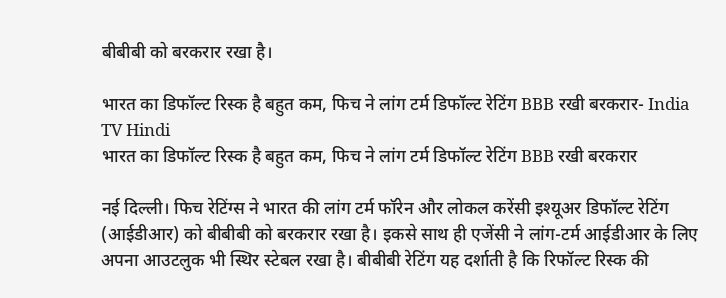बीबीबी को बरकरार रखा है।

भारत का डिफॉल्‍ट रिस्‍क है बहुत कम, फि‍च ने लांग टर्म डिफॉल्‍ट रेटिंग BBB रखी बरकरार- India TV Hindi
भारत का डिफॉल्‍ट रिस्‍क है बहुत कम, फि‍च ने लांग टर्म डिफॉल्‍ट रेटिंग BBB रखी बरकरार

नई दिल्‍ली। फि‍च रेटिंग्‍स ने भारत की लांग टर्म फॉरेन और लोकल करेंसी इश्‍यूअर डिफॉल्‍ट रेटिंग (आईडीआर) को बीबीबी को बरकरार रखा है। इकसे साथ ही एजेंसी ने लांग-टर्म आईडीआर के लिए अपना आउटलुक भी स्थिर स्‍टेबल रखा है। बीबीबी रेटिंग यह दर्शाती है कि रिफॉल्‍ट रिस्‍क की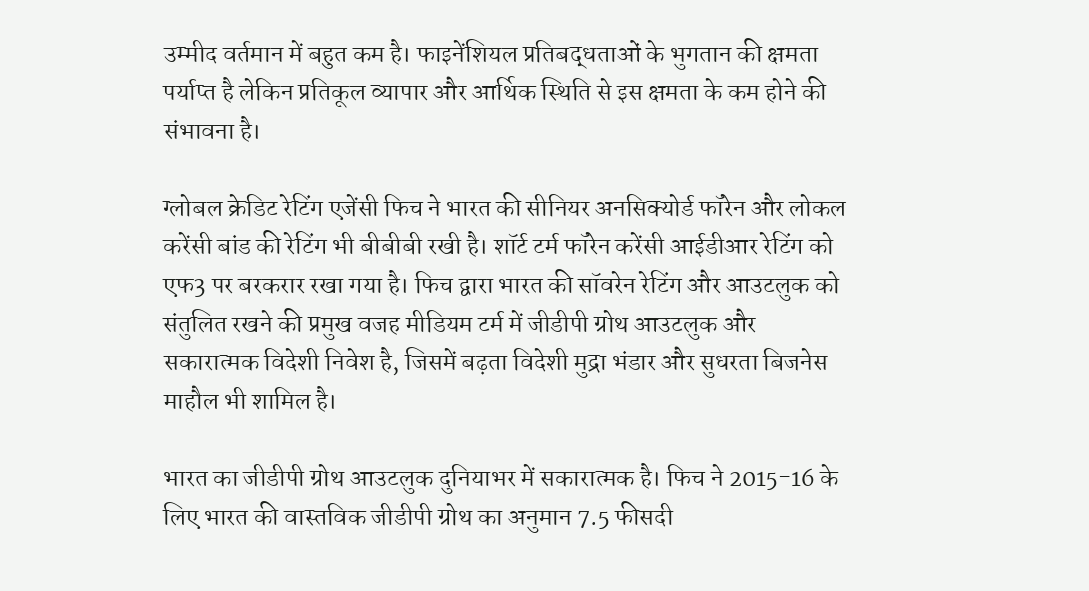उम्‍मीद वर्तमान में बहुत कम है। फाइनेंशियल प्रतिबद्धताओं के भुगतान की क्षमता पर्याप्‍त है लेकिन प्रतिकूल व्‍यापार और आर्थिक स्थिति से इस क्षमता के कम होने की संभावना है।

ग्‍लोबल क्रेडिट रेटिंग एजेंसी फि‍च ने भारत की सीनियर अनसिक्‍योर्ड फॉरेन और लोकल करेंसी बांड की रेटिंग भी बीबीबी रखी है। शॉर्ट टर्म फॉरेन करेंसी आईडीआर रेटिंग को एफ3 पर बरकरार रखा गया है। फि‍च द्वारा भारत की सॉवरेन रेटिंग और आउटलुक को संतुलित रखने की प्रमुख वजह मीडियम टर्म में जीडीपी ग्रोथ आउटलुक और सकारात्‍मक विदेशी निवेश है, जिसमें बढ़ता विदेशी मुद्रा भंडार और सुधरता बिजनेस माहौल भी शामिल है।

भारत का जीडीपी ग्रोथ आउटलुक दुनियाभर में सकारात्‍मक है। फि‍च ने 2015-16 के लिए भारत की वास्‍तविक जीडीपी ग्रोथ का अनुमान 7.5 फीसदी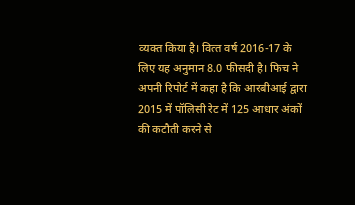व्‍यक्‍त किया है। वित्‍त वर्ष 2016-17 के लिए यह अनुमान 8.0 फीसदी है। फि‍च ने अपनी रिपोर्ट में कहा है कि आरबीआई द्वारा 2015 में पॉलिसी रेट में 125 आधार अंकों की कटौती करने से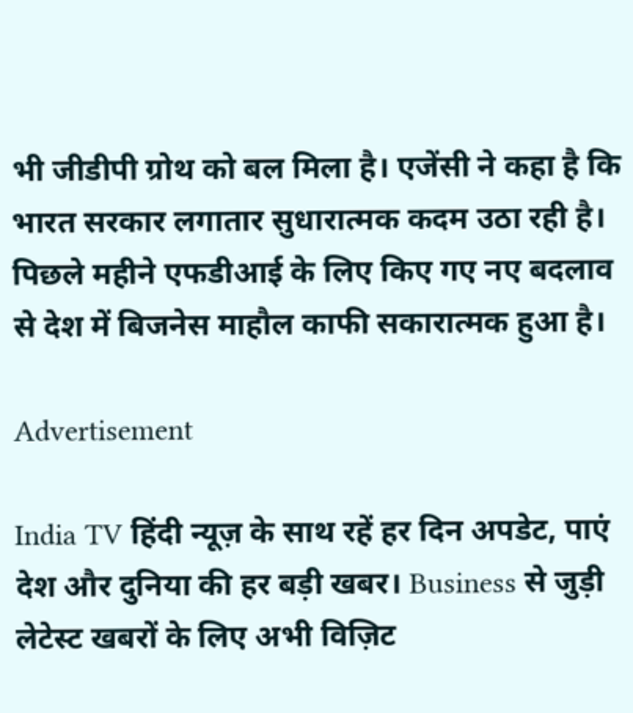भी जीडीपी ग्रोथ को बल मिला है। एजेंसी ने कहा है कि भारत सरकार लगातार सुधारात्‍मक कदम उठा रही है। पिछले महीने एफडीआई के लिए किए गए नए बदलाव से देश में बिजनेस माहौल काफी सकारात्‍मक हुआ है।

Advertisement

India TV हिंदी न्यूज़ के साथ रहें हर दिन अपडेट, पाएं देश और दुनिया की हर बड़ी खबर। Business से जुड़ी लेटेस्ट खबरों के लिए अभी विज़िट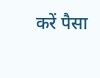करें पैसा